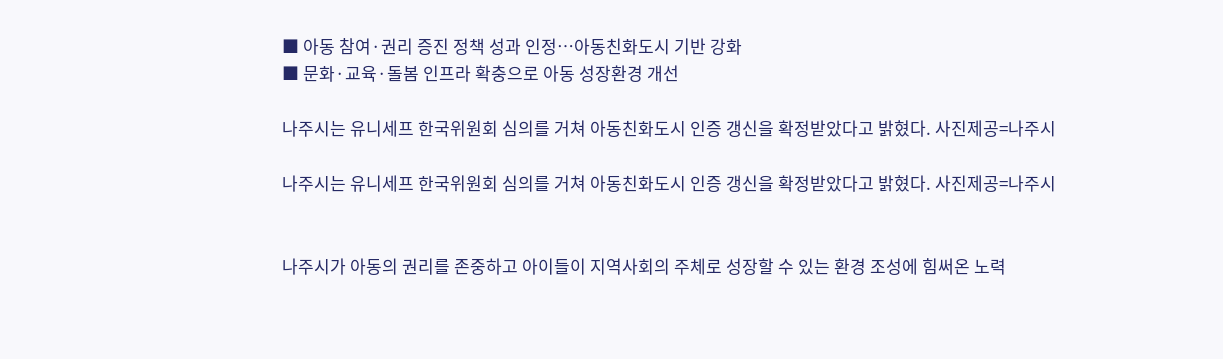■ 아동 참여·권리 증진 정책 성과 인정…아동친화도시 기반 강화
■ 문화·교육·돌봄 인프라 확충으로 아동 성장환경 개선

나주시는 유니세프 한국위원회 심의를 거쳐 아동친화도시 인증 갱신을 확정받았다고 밝혔다. 사진제공=나주시

나주시는 유니세프 한국위원회 심의를 거쳐 아동친화도시 인증 갱신을 확정받았다고 밝혔다. 사진제공=나주시


나주시가 아동의 권리를 존중하고 아이들이 지역사회의 주체로 성장할 수 있는 환경 조성에 힘써온 노력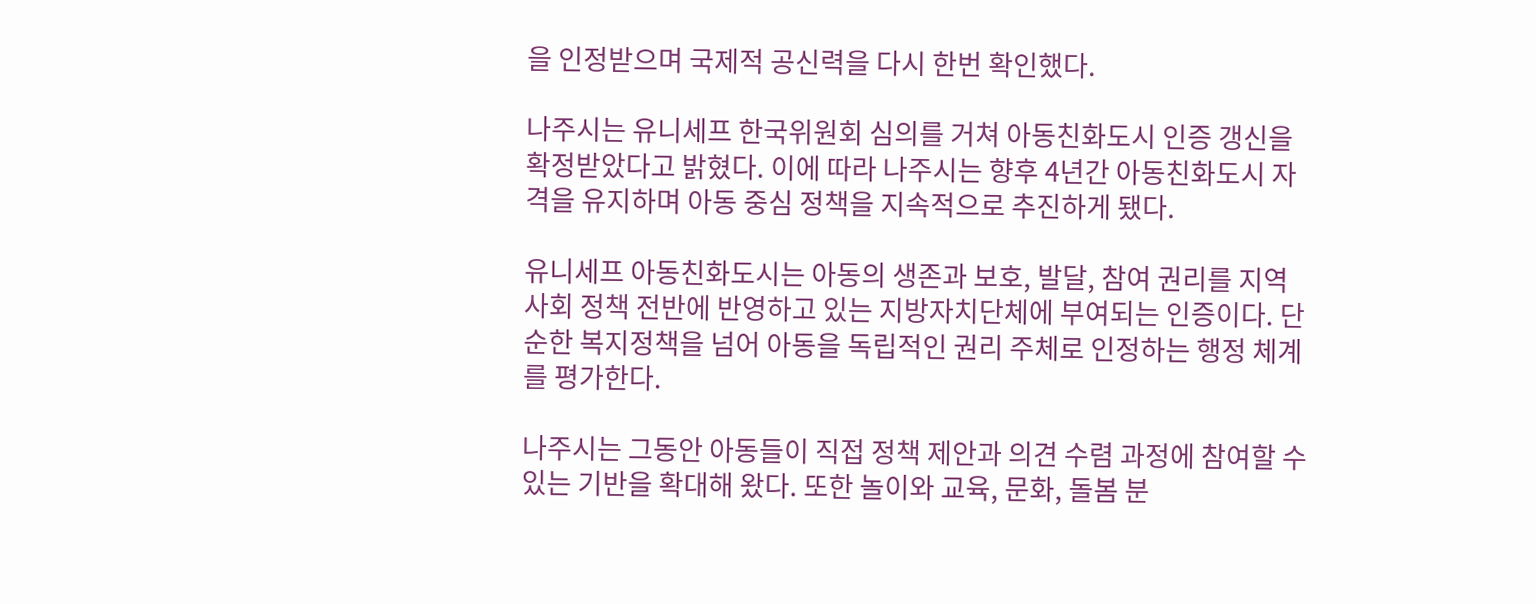을 인정받으며 국제적 공신력을 다시 한번 확인했다.

나주시는 유니세프 한국위원회 심의를 거쳐 아동친화도시 인증 갱신을 확정받았다고 밝혔다. 이에 따라 나주시는 향후 4년간 아동친화도시 자격을 유지하며 아동 중심 정책을 지속적으로 추진하게 됐다.

유니세프 아동친화도시는 아동의 생존과 보호, 발달, 참여 권리를 지역사회 정책 전반에 반영하고 있는 지방자치단체에 부여되는 인증이다. 단순한 복지정책을 넘어 아동을 독립적인 권리 주체로 인정하는 행정 체계를 평가한다.

나주시는 그동안 아동들이 직접 정책 제안과 의견 수렴 과정에 참여할 수 있는 기반을 확대해 왔다. 또한 놀이와 교육, 문화, 돌봄 분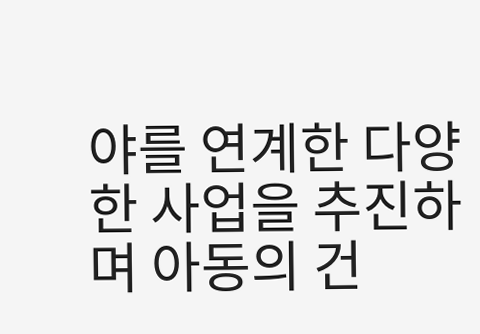야를 연계한 다양한 사업을 추진하며 아동의 건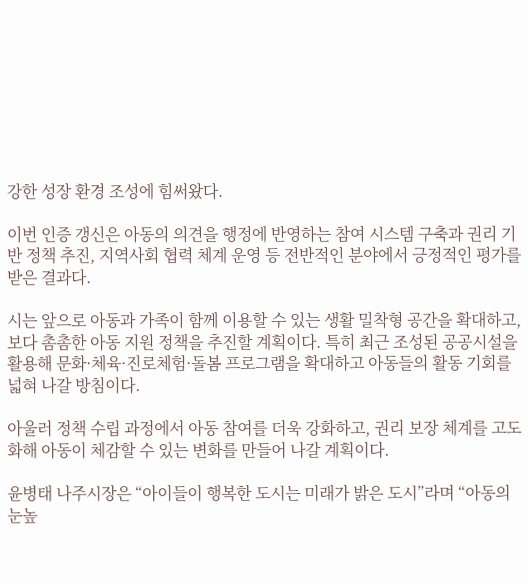강한 성장 환경 조성에 힘써왔다.

이번 인증 갱신은 아동의 의견을 행정에 반영하는 참여 시스템 구축과 권리 기반 정책 추진, 지역사회 협력 체계 운영 등 전반적인 분야에서 긍정적인 평가를 받은 결과다.

시는 앞으로 아동과 가족이 함께 이용할 수 있는 생활 밀착형 공간을 확대하고, 보다 촘촘한 아동 지원 정책을 추진할 계획이다. 특히 최근 조성된 공공시설을 활용해 문화·체육·진로체험·돌봄 프로그램을 확대하고 아동들의 활동 기회를 넓혀 나갈 방침이다.

아울러 정책 수립 과정에서 아동 참여를 더욱 강화하고, 권리 보장 체계를 고도화해 아동이 체감할 수 있는 변화를 만들어 나갈 계획이다.

윤병태 나주시장은 “아이들이 행복한 도시는 미래가 밝은 도시”라며 “아동의 눈높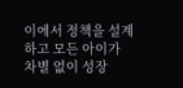이에서 정책을 설계하고 모든 아이가 차별 없이 성장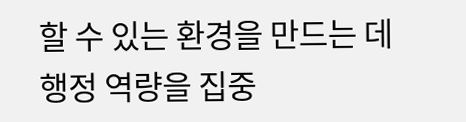할 수 있는 환경을 만드는 데 행정 역량을 집중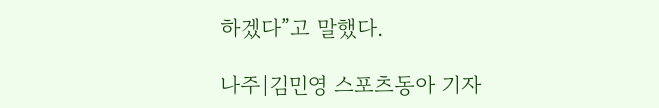하겠다”고 말했다.

나주|김민영 스포츠동아 기자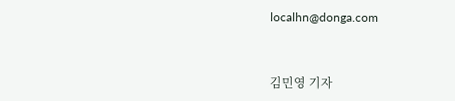localhn@donga.com


김민영 기자